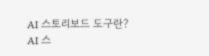AI 스토리보드 도구란?
AI 스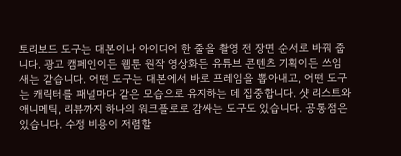토리보드 도구는 대본이나 아이디어 한 줄을 촬영 전 장면 순서로 바꿔 줍니다. 광고 캠페인이든 웹툰 원작 영상화든 유튜브 콘텐츠 기획이든 쓰임새는 같습니다. 어떤 도구는 대본에서 바로 프레임을 뽑아내고, 어떤 도구는 캐릭터를 패널마다 같은 모습으로 유지하는 데 집중합니다. 샷 리스트와 애니메틱, 리뷰까지 하나의 워크플로로 감싸는 도구도 있습니다. 공통점은 있습니다. 수정 비용이 저렴할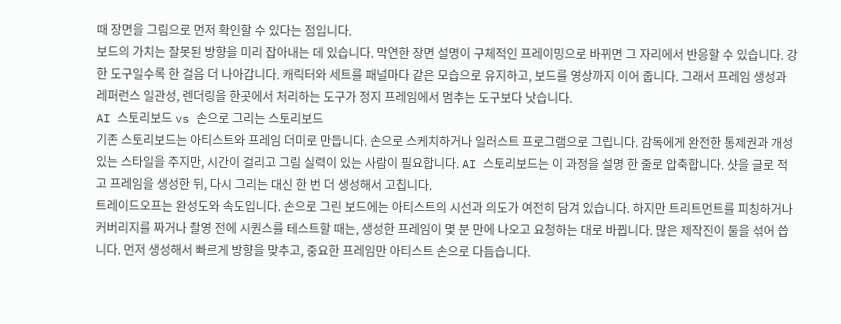때 장면을 그림으로 먼저 확인할 수 있다는 점입니다.
보드의 가치는 잘못된 방향을 미리 잡아내는 데 있습니다. 막연한 장면 설명이 구체적인 프레이밍으로 바뀌면 그 자리에서 반응할 수 있습니다. 강한 도구일수록 한 걸음 더 나아갑니다. 캐릭터와 세트를 패널마다 같은 모습으로 유지하고, 보드를 영상까지 이어 줍니다. 그래서 프레임 생성과 레퍼런스 일관성, 렌더링을 한곳에서 처리하는 도구가 정지 프레임에서 멈추는 도구보다 낫습니다.
AI 스토리보드 vs 손으로 그리는 스토리보드
기존 스토리보드는 아티스트와 프레임 더미로 만듭니다. 손으로 스케치하거나 일러스트 프로그램으로 그립니다. 감독에게 완전한 통제권과 개성 있는 스타일을 주지만, 시간이 걸리고 그림 실력이 있는 사람이 필요합니다. AI 스토리보드는 이 과정을 설명 한 줄로 압축합니다. 샷을 글로 적고 프레임을 생성한 뒤, 다시 그리는 대신 한 번 더 생성해서 고칩니다.
트레이드오프는 완성도와 속도입니다. 손으로 그린 보드에는 아티스트의 시선과 의도가 여전히 담겨 있습니다. 하지만 트리트먼트를 피칭하거나 커버리지를 짜거나 촬영 전에 시퀀스를 테스트할 때는, 생성한 프레임이 몇 분 만에 나오고 요청하는 대로 바뀝니다. 많은 제작진이 둘을 섞어 씁니다. 먼저 생성해서 빠르게 방향을 맞추고, 중요한 프레임만 아티스트 손으로 다듬습니다.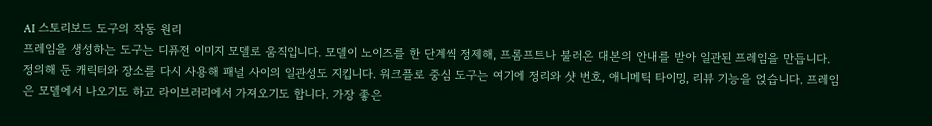AI 스토리보드 도구의 작동 원리
프레임을 생성하는 도구는 디퓨전 이미지 모델로 움직입니다. 모델이 노이즈를 한 단계씩 정제해, 프롬프트나 불러온 대본의 안내를 받아 일관된 프레임을 만듭니다. 정의해 둔 캐릭터와 장소를 다시 사용해 패널 사이의 일관성도 지킵니다. 워크플로 중심 도구는 여기에 정리와 샷 번호, 애니메틱 타이밍, 리뷰 기능을 얹습니다. 프레임은 모델에서 나오기도 하고 라이브러리에서 가져오기도 합니다. 가장 좋은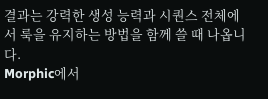결과는 강력한 생성 능력과 시퀀스 전체에서 룩을 유지하는 방법을 함께 쓸 때 나옵니다.
Morphic에서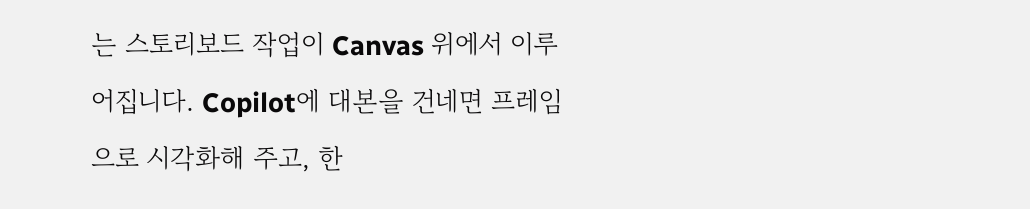는 스토리보드 작업이 Canvas 위에서 이루어집니다. Copilot에 대본을 건네면 프레임으로 시각화해 주고, 한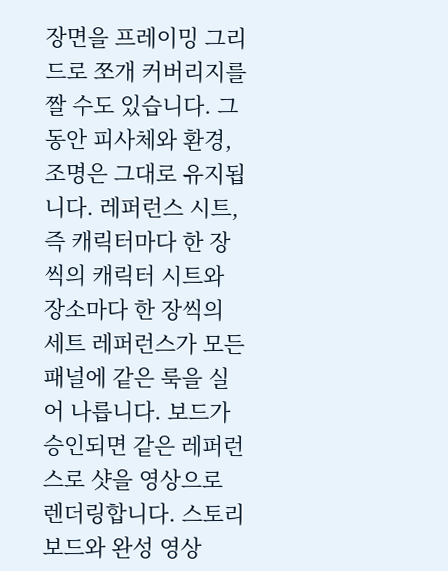장면을 프레이밍 그리드로 쪼개 커버리지를 짤 수도 있습니다. 그동안 피사체와 환경, 조명은 그대로 유지됩니다. 레퍼런스 시트, 즉 캐릭터마다 한 장씩의 캐릭터 시트와 장소마다 한 장씩의 세트 레퍼런스가 모든 패널에 같은 룩을 실어 나릅니다. 보드가 승인되면 같은 레퍼런스로 샷을 영상으로 렌더링합니다. 스토리보드와 완성 영상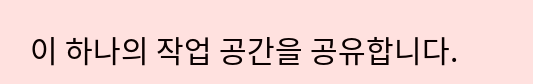이 하나의 작업 공간을 공유합니다.